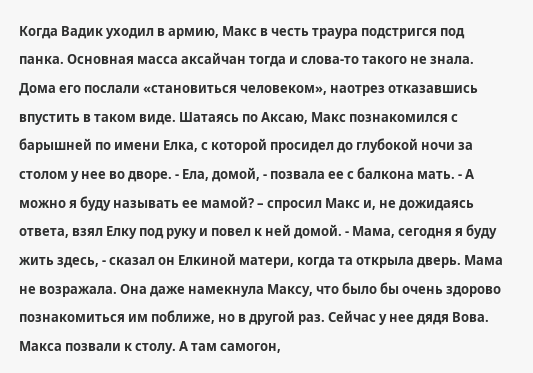Когда Вадик уходил в армию, Макс в честь траура подстригся под панка. Основная масса аксайчан тогда и слова-то такого не знала. Дома его послали «становиться человеком», наотрез отказавшись впустить в таком виде. Шатаясь по Аксаю, Макс познакомился с барышней по имени Елка, с которой просидел до глубокой ночи за столом у нее во дворе. - Ела, домой, - позвала ее с балкона мать. - А можно я буду называть ее мамой? – спросил Макс и, не дожидаясь ответа, взял Елку под руку и повел к ней домой. - Мама, сегодня я буду жить здесь, - сказал он Елкиной матери, когда та открыла дверь. Мама не возражала. Она даже намекнула Максу, что было бы очень здорово познакомиться им поближе, но в другой раз. Сейчас у нее дядя Вова. Макса позвали к столу. А там самогон,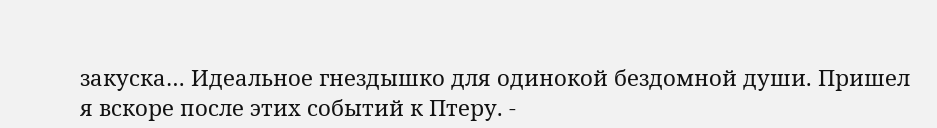закуска… Идеальное гнездышко для одинокой бездомной души. Пришел я вскоре после этих событий к Птеру. -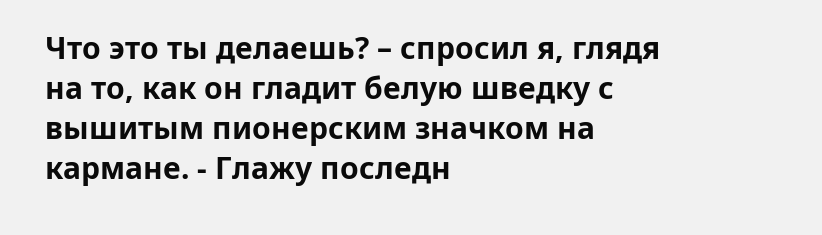Что это ты делаешь? – спросил я, глядя на то, как он гладит белую шведку с вышитым пионерским значком на кармане. - Глажу последн